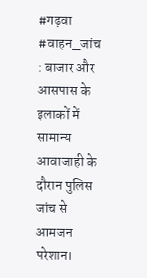#गढ़वा #वाहन_जांच : बाजार और आसपास के इलाकों में सामान्य आवाजाही के दौरान पुलिस जांच से आमजन परेशान।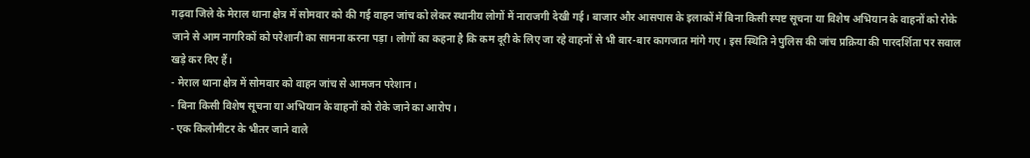गढ़वा जिले के मेराल थाना क्षेत्र में सोमवार को की गई वाहन जांच को लेकर स्थानीय लोगों में नाराजगी देखी गई। बाजार और आसपास के इलाकों में बिना किसी स्पष्ट सूचना या विशेष अभियान के वाहनों को रोके जाने से आम नागरिकों को परेशानी का सामना करना पड़ा। लोगों का कहना है कि कम दूरी के लिए जा रहे वाहनों से भी बार-बार कागजात मांगे गए। इस स्थिति ने पुलिस की जांच प्रक्रिया की पारदर्शिता पर सवाल खड़े कर दिए हैं।
- मेराल थाना क्षेत्र में सोमवार को वाहन जांच से आमजन परेशान।
- बिना किसी विशेष सूचना या अभियान के वाहनों को रोके जाने का आरोप।
- एक किलोमीटर के भीतर जाने वाले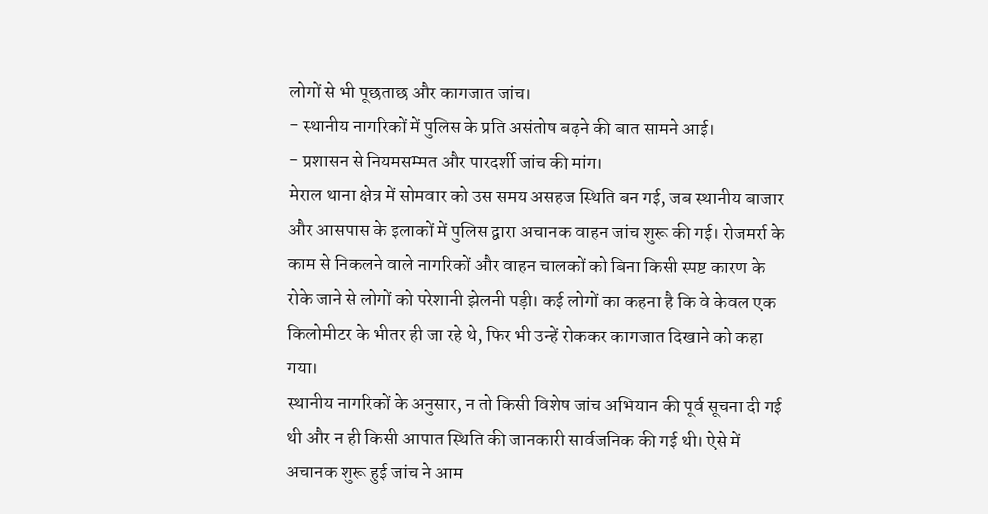लोगों से भी पूछताछ और कागजात जांच।
- स्थानीय नागरिकों में पुलिस के प्रति असंतोष बढ़ने की बात सामने आई।
- प्रशासन से नियमसम्मत और पारदर्शी जांच की मांग।
मेराल थाना क्षेत्र में सोमवार को उस समय असहज स्थिति बन गई, जब स्थानीय बाजार और आसपास के इलाकों में पुलिस द्वारा अचानक वाहन जांच शुरू की गई। रोजमर्रा के काम से निकलने वाले नागरिकों और वाहन चालकों को बिना किसी स्पष्ट कारण के रोके जाने से लोगों को परेशानी झेलनी पड़ी। कई लोगों का कहना है कि वे केवल एक किलोमीटर के भीतर ही जा रहे थे, फिर भी उन्हें रोककर कागजात दिखाने को कहा गया।
स्थानीय नागरिकों के अनुसार, न तो किसी विशेष जांच अभियान की पूर्व सूचना दी गई थी और न ही किसी आपात स्थिति की जानकारी सार्वजनिक की गई थी। ऐसे में अचानक शुरू हुई जांच ने आम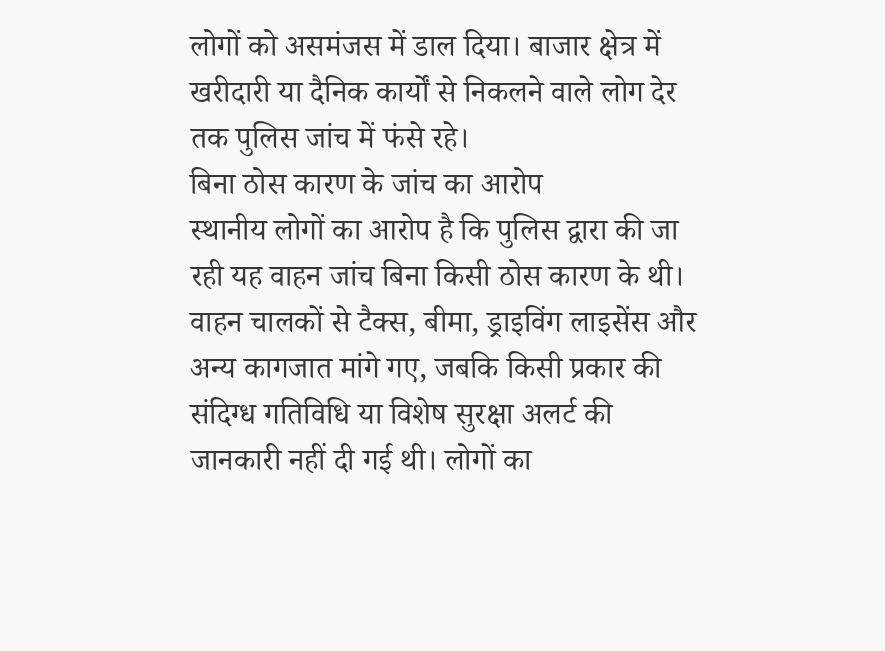लोगों को असमंजस में डाल दिया। बाजार क्षेत्र में खरीदारी या दैनिक कार्यों से निकलने वाले लोग देर तक पुलिस जांच में फंसे रहे।
बिना ठोस कारण के जांच का आरोप
स्थानीय लोगों का आरोप है कि पुलिस द्वारा की जा रही यह वाहन जांच बिना किसी ठोस कारण के थी। वाहन चालकों से टैक्स, बीमा, ड्राइविंग लाइसेंस और अन्य कागजात मांगे गए, जबकि किसी प्रकार की संदिग्ध गतिविधि या विशेष सुरक्षा अलर्ट की जानकारी नहीं दी गई थी। लोगों का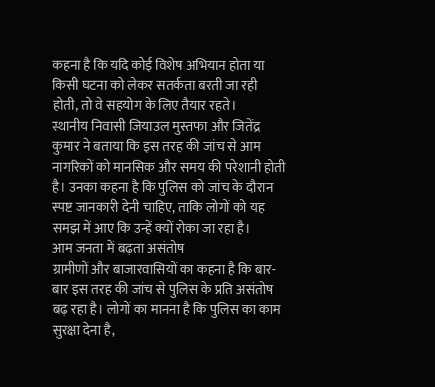कहना है कि यदि कोई विशेष अभियान होता या किसी घटना को लेकर सतर्कता बरती जा रही होती, तो वे सहयोग के लिए तैयार रहते।
स्थानीय निवासी जियाउल मुस्तफा और जितेंद्र कुमार ने बताया कि इस तरह की जांच से आम नागरिकों को मानसिक और समय की परेशानी होती है। उनका कहना है कि पुलिस को जांच के दौरान स्पष्ट जानकारी देनी चाहिए, ताकि लोगों को यह समझ में आए कि उन्हें क्यों रोका जा रहा है।
आम जनता में बढ़ता असंतोष
ग्रामीणों और बाजारवासियों का कहना है कि बार-बार इस तरह की जांच से पुलिस के प्रति असंतोष बढ़ रहा है। लोगों का मानना है कि पुलिस का काम सुरक्षा देना है,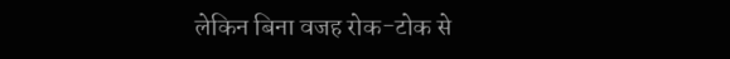लेकिन बिना वजह रोक-टोक से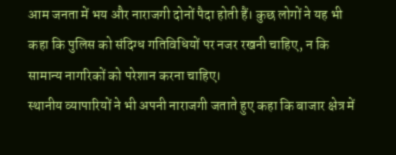आम जनता में भय और नाराजगी दोनों पैदा होती हैं। कुछ लोगों ने यह भी कहा कि पुलिस को संदिग्ध गतिविधियों पर नजर रखनी चाहिए, न कि सामान्य नागरिकों को परेशान करना चाहिए।
स्थानीय व्यापारियों ने भी अपनी नाराजगी जताते हुए कहा कि बाजार क्षेत्र में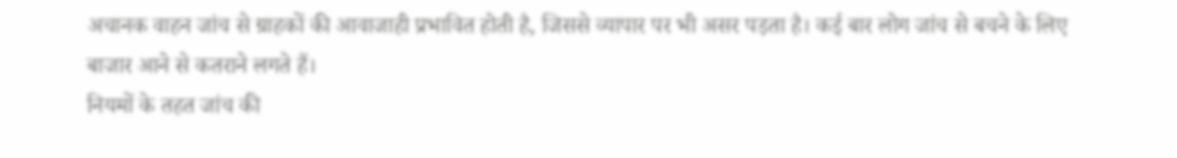अचानक वाहन जांच से ग्राहकों की आवाजाही प्रभावित होती है, जिससे व्यापार पर भी असर पड़ता है। कई बार लोग जांच से बचने के लिए बाजार आने से कतराने लगते हैं।
नियमों के तहत जांच की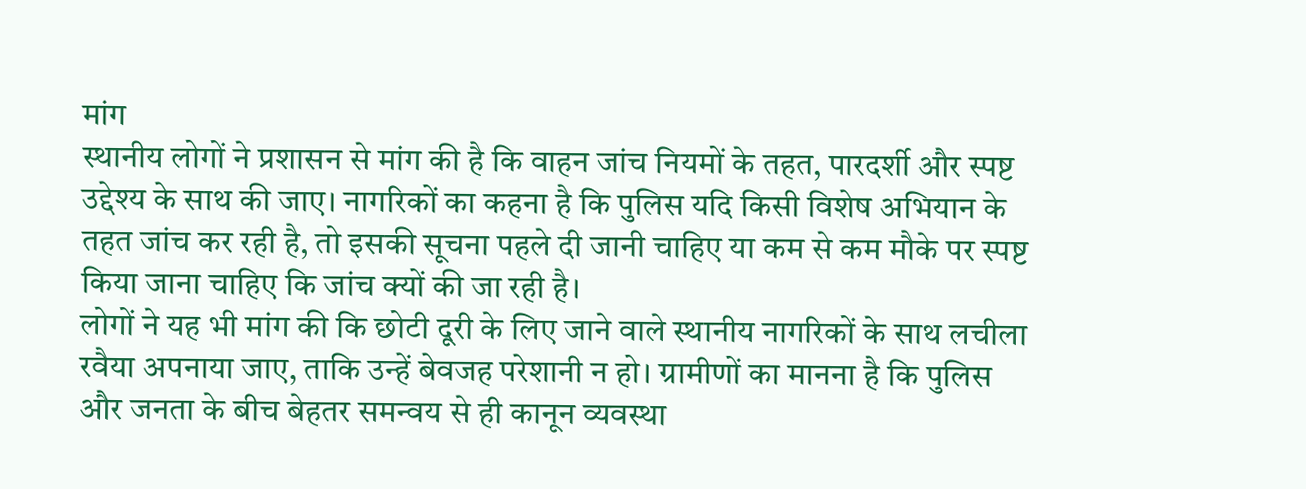मांग
स्थानीय लोगों ने प्रशासन से मांग की है कि वाहन जांच नियमों के तहत, पारदर्शी और स्पष्ट उद्देश्य के साथ की जाए। नागरिकों का कहना है कि पुलिस यदि किसी विशेष अभियान के तहत जांच कर रही है, तो इसकी सूचना पहले दी जानी चाहिए या कम से कम मौके पर स्पष्ट किया जाना चाहिए कि जांच क्यों की जा रही है।
लोगों ने यह भी मांग की कि छोटी दूरी के लिए जाने वाले स्थानीय नागरिकों के साथ लचीला रवैया अपनाया जाए, ताकि उन्हें बेवजह परेशानी न हो। ग्रामीणों का मानना है कि पुलिस और जनता के बीच बेहतर समन्वय से ही कानून व्यवस्था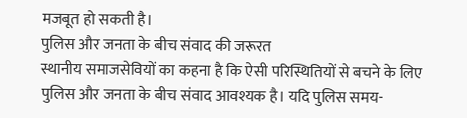मजबूत हो सकती है।
पुलिस और जनता के बीच संवाद की जरूरत
स्थानीय समाजसेवियों का कहना है कि ऐसी परिस्थितियों से बचने के लिए पुलिस और जनता के बीच संवाद आवश्यक है। यदि पुलिस समय-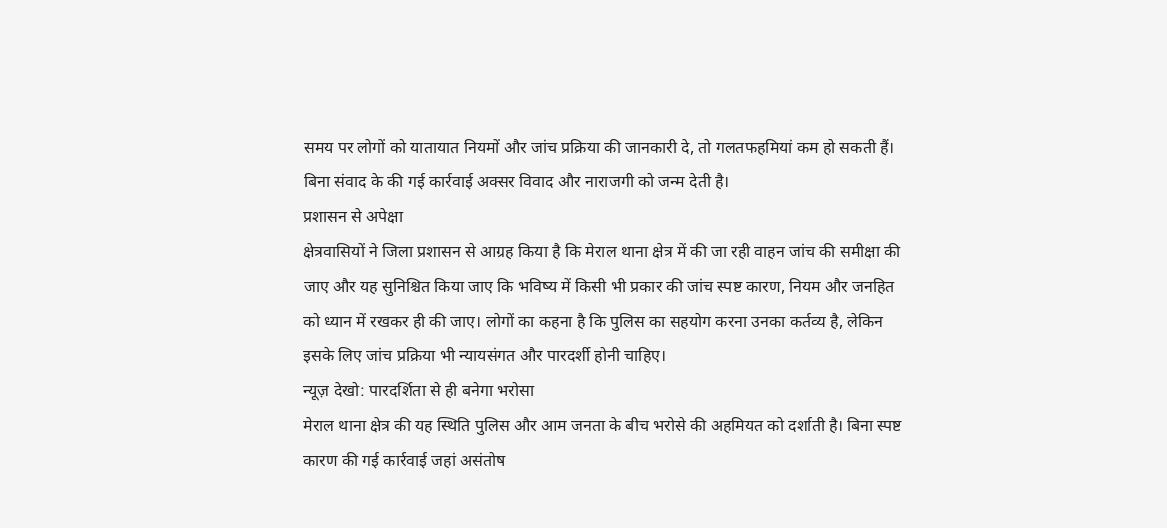समय पर लोगों को यातायात नियमों और जांच प्रक्रिया की जानकारी दे, तो गलतफहमियां कम हो सकती हैं। बिना संवाद के की गई कार्रवाई अक्सर विवाद और नाराजगी को जन्म देती है।
प्रशासन से अपेक्षा
क्षेत्रवासियों ने जिला प्रशासन से आग्रह किया है कि मेराल थाना क्षेत्र में की जा रही वाहन जांच की समीक्षा की जाए और यह सुनिश्चित किया जाए कि भविष्य में किसी भी प्रकार की जांच स्पष्ट कारण, नियम और जनहित को ध्यान में रखकर ही की जाए। लोगों का कहना है कि पुलिस का सहयोग करना उनका कर्तव्य है, लेकिन इसके लिए जांच प्रक्रिया भी न्यायसंगत और पारदर्शी होनी चाहिए।
न्यूज़ देखो: पारदर्शिता से ही बनेगा भरोसा
मेराल थाना क्षेत्र की यह स्थिति पुलिस और आम जनता के बीच भरोसे की अहमियत को दर्शाती है। बिना स्पष्ट कारण की गई कार्रवाई जहां असंतोष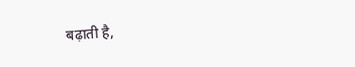बढ़ाती है,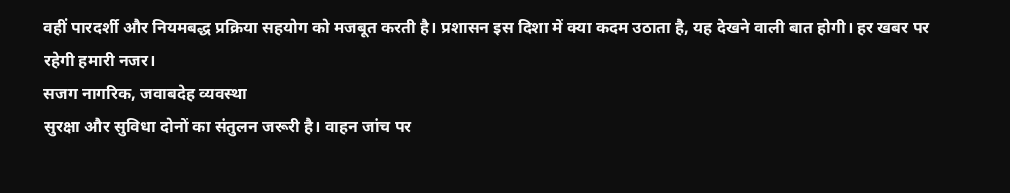वहीं पारदर्शी और नियमबद्ध प्रक्रिया सहयोग को मजबूत करती है। प्रशासन इस दिशा में क्या कदम उठाता है, यह देखने वाली बात होगी। हर खबर पर रहेगी हमारी नजर।
सजग नागरिक, जवाबदेह व्यवस्था
सुरक्षा और सुविधा दोनों का संतुलन जरूरी है। वाहन जांच पर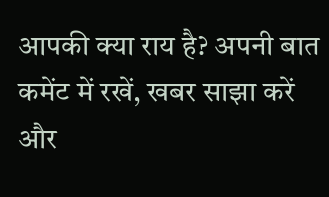आपकी क्या राय है? अपनी बात कमेंट में रखें, खबर साझा करें और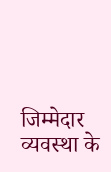जिम्मेदार व्यवस्था के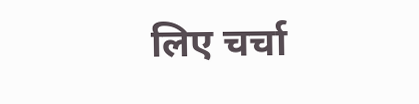लिए चर्चा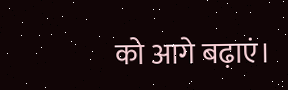को आगे बढ़ाएं।